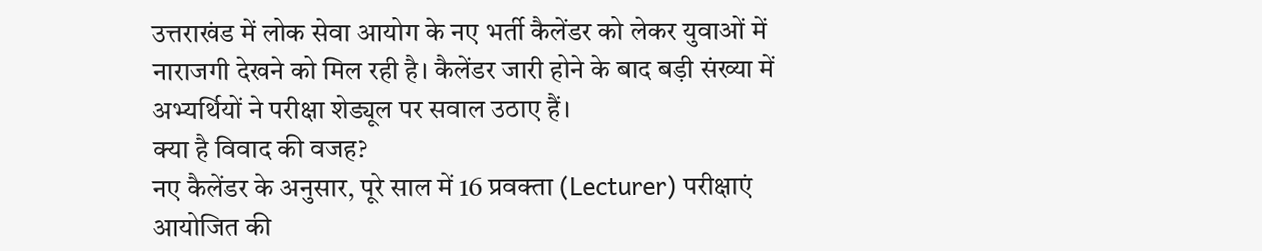उत्तराखंड में लोक सेवा आयोग के नए भर्ती कैलेंडर को लेकर युवाओं में नाराजगी देखने को मिल रही है। कैलेंडर जारी होने के बाद बड़ी संख्या में अभ्यर्थियों ने परीक्षा शेड्यूल पर सवाल उठाए हैं।
क्या है विवाद की वजह?
नए कैलेंडर के अनुसार, पूरे साल में 16 प्रवक्ता (Lecturer) परीक्षाएं आयोजित की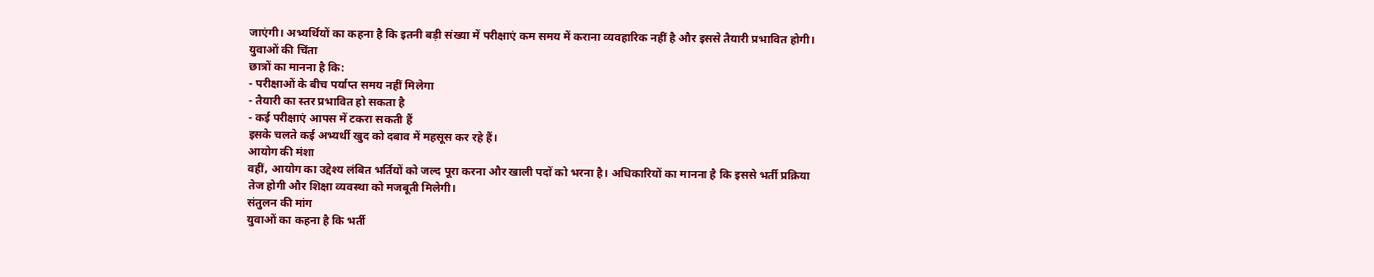जाएंगी। अभ्यर्थियों का कहना है कि इतनी बड़ी संख्या में परीक्षाएं कम समय में कराना व्यवहारिक नहीं है और इससे तैयारी प्रभावित होगी।
युवाओं की चिंता
छात्रों का मानना है कि:
- परीक्षाओं के बीच पर्याप्त समय नहीं मिलेगा
- तैयारी का स्तर प्रभावित हो सकता है
- कई परीक्षाएं आपस में टकरा सकती हैं
इसके चलते कई अभ्यर्थी खुद को दबाव में महसूस कर रहे हैं।
आयोग की मंशा
वहीं, आयोग का उद्देश्य लंबित भर्तियों को जल्द पूरा करना और खाली पदों को भरना है। अधिकारियों का मानना है कि इससे भर्ती प्रक्रिया तेज होगी और शिक्षा व्यवस्था को मजबूती मिलेगी।
संतुलन की मांग
युवाओं का कहना है कि भर्ती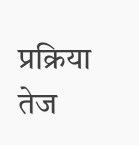प्रक्रिया तेज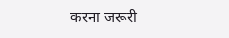करना जरूरी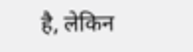है, लेकिन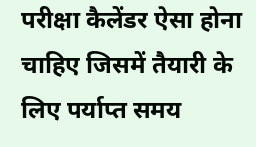परीक्षा कैलेंडर ऐसा होना चाहिए जिसमें तैयारी के लिए पर्याप्त समय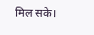मिल सके।